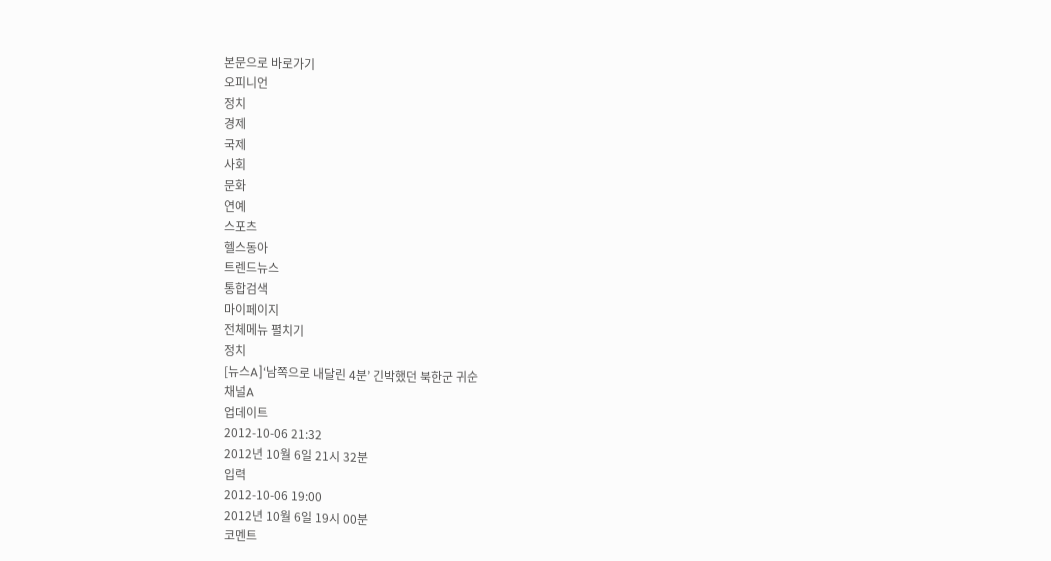본문으로 바로가기
오피니언
정치
경제
국제
사회
문화
연예
스포츠
헬스동아
트렌드뉴스
통합검색
마이페이지
전체메뉴 펼치기
정치
[뉴스A]‘남쪽으로 내달린 4분’ 긴박했던 북한군 귀순
채널A
업데이트
2012-10-06 21:32
2012년 10월 6일 21시 32분
입력
2012-10-06 19:00
2012년 10월 6일 19시 00분
코멘트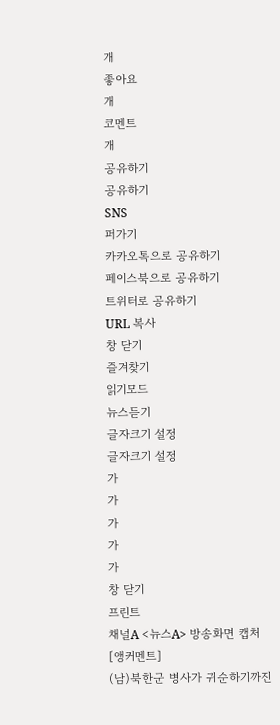개
좋아요
개
코멘트
개
공유하기
공유하기
SNS
퍼가기
카카오톡으로 공유하기
페이스북으로 공유하기
트위터로 공유하기
URL 복사
창 닫기
즐겨찾기
읽기모드
뉴스듣기
글자크기 설정
글자크기 설정
가
가
가
가
가
창 닫기
프린트
채널A <뉴스A> 방송화면 캡처
[앵커멘트]
(남)북한군 병사가 귀순하기까진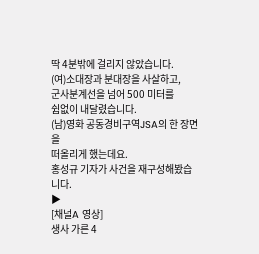딱 4분밖에 걸리지 않았습니다.
(여)소대장과 분대장을 사살하고,
군사분계선을 넘어 500 미터를
쉼없이 내달렸습니다.
(남)영화 공동경비구역JSA의 한 장면을
떠올리게 했는데요.
홍성규 기자가 사건을 재구성해봤습니다.
▶
[채널A 영상]
생사 가른 4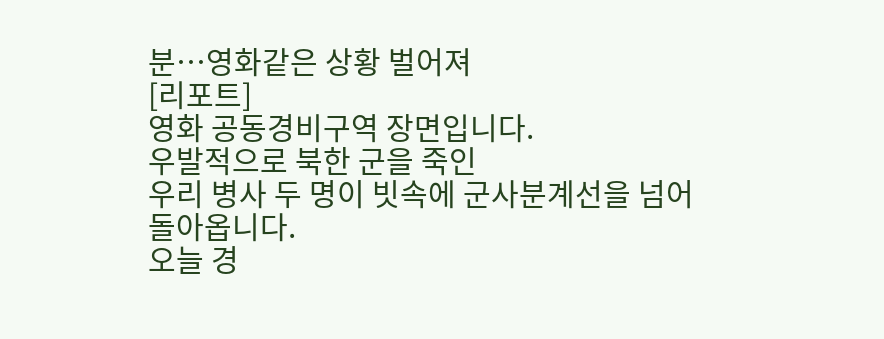분…영화같은 상황 벌어져
[리포트]
영화 공동경비구역 장면입니다.
우발적으로 북한 군을 죽인
우리 병사 두 명이 빗속에 군사분계선을 넘어
돌아옵니다.
오늘 경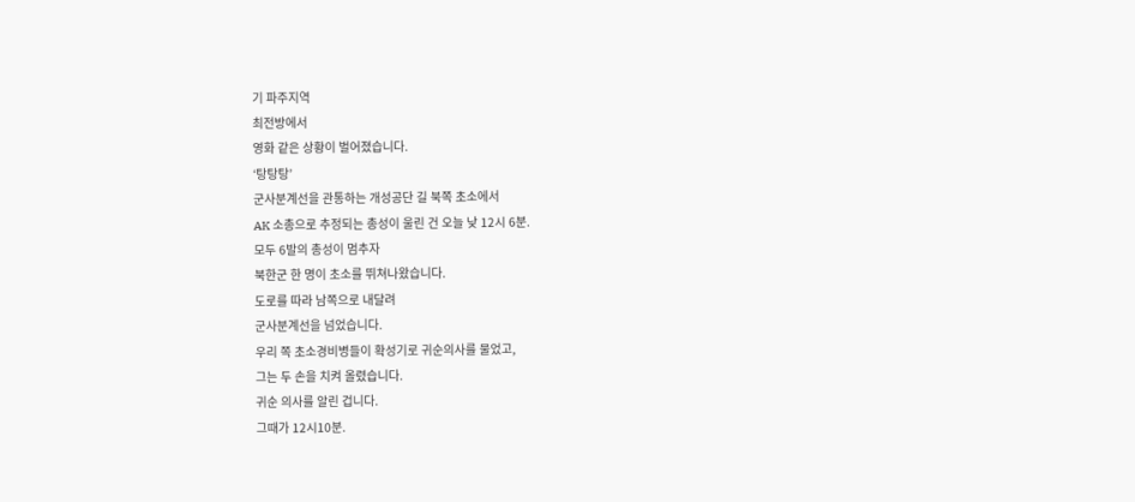기 파주지역
최전방에서
영화 같은 상황이 벌어졌습니다.
‘탕탕탕’
군사분계선을 관통하는 개성공단 길 북쪽 초소에서
AK 소총으로 추정되는 총성이 울린 건 오늘 낮 12시 6분.
모두 6발의 총성이 멈추자
북한군 한 명이 초소를 뛰쳐나왔습니다.
도로를 따라 남쪽으로 내달려
군사분계선을 넘었습니다.
우리 쪽 초소경비병들이 확성기로 귀순의사를 물었고,
그는 두 손을 치켜 올렸습니다.
귀순 의사를 알린 겁니다.
그때가 12시10분.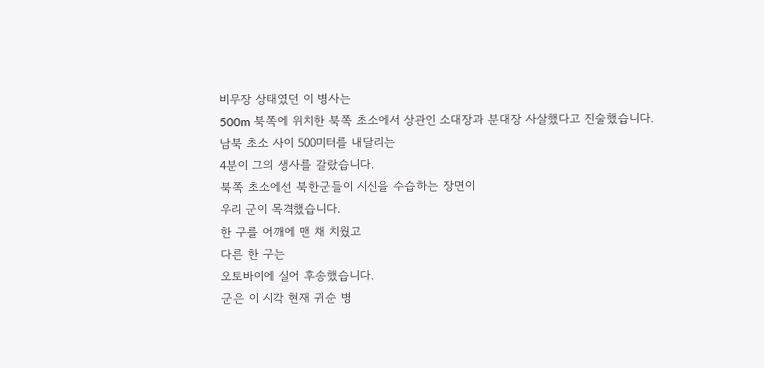비무장 상태였던 이 병사는
500m 북쪽에 위치한 북쪽 초소에서 상관인 소대장과 분대장 사살했다고 진술했습니다.
남북 초소 사이 500미터를 내달리는
4분이 그의 생사를 갈랐습니다.
북쪽 초소에선 북한군들이 시신을 수습하는 장면이
우리 군이 목격했습니다.
한 구를 어깨에 맨 채 치웠고
다른 한 구는
오토바이에 실어 후송했습니다.
군은 이 시각 현재 귀순 병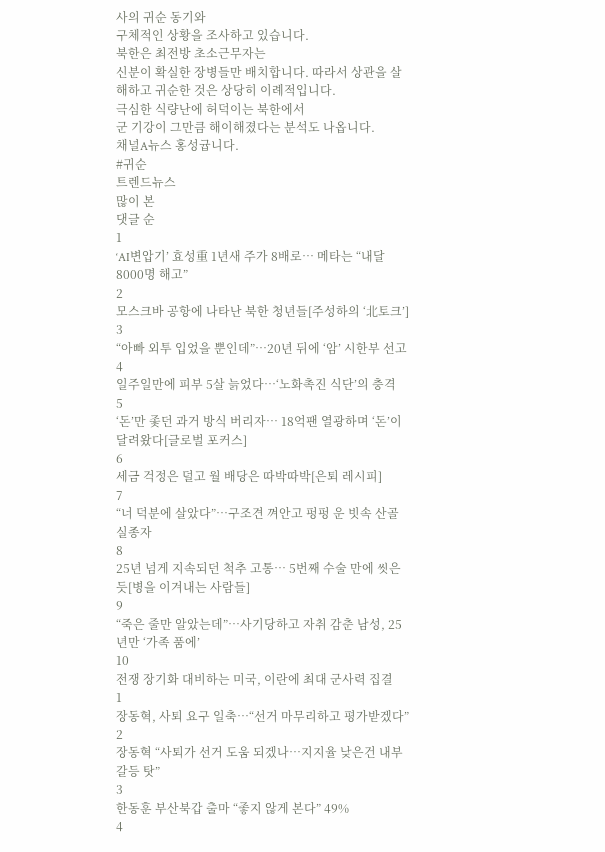사의 귀순 동기와
구체적인 상황을 조사하고 있습니다.
북한은 최전방 초소근무자는
신분이 확실한 장병들만 배치합니다. 따라서 상관을 살해하고 귀순한 것은 상당히 이례적입니다.
극심한 식량난에 허덕이는 북한에서
군 기강이 그만큼 해이해졌다는 분석도 나옵니다.
채널A뉴스 홍성귭니다.
#귀순
트렌드뉴스
많이 본
댓글 순
1
‘AI변압기’ 효성重 1년새 주가 8배로… 메타는 “내달 8000명 해고”
2
모스크바 공항에 나타난 북한 청년들[주성하의 ‘北토크’]
3
“아빠 외투 입었을 뿐인데”…20년 뒤에 ‘암’ 시한부 선고
4
일주일만에 피부 5살 늙었다…‘노화촉진 식단’의 충격
5
‘돈’만 좇던 과거 방식 버리자… 18억팬 열광하며 ‘돈’이 달려왔다[글로벌 포커스]
6
세금 걱정은 덜고 월 배당은 따박따박[은퇴 레시피]
7
“너 덕분에 살았다”…구조견 껴안고 펑펑 운 빗속 산골 실종자
8
25년 넘게 지속되던 척추 고통… 5번째 수술 만에 씻은 듯[병을 이겨내는 사람들]
9
“죽은 줄만 알았는데”…사기당하고 자취 감춘 남성, 25년만 ‘가족 품에’
10
전쟁 장기화 대비하는 미국, 이란에 최대 군사력 집결
1
장동혁, 사퇴 요구 일축…“선거 마무리하고 평가받겠다”
2
장동혁 “사퇴가 선거 도움 되겠나…지지율 낮은건 내부갈등 탓”
3
한동훈 부산북갑 출마 “좋지 않게 본다” 49%
4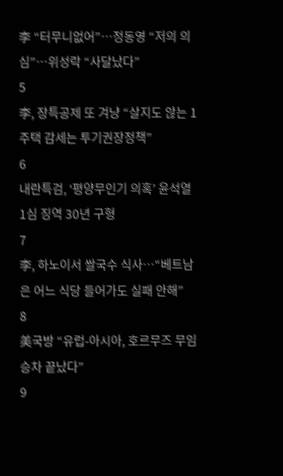李 “터무니없어”…정동영 “저의 의심”…위성락 “사달났다”
5
李, 장특공제 또 겨냥 “살지도 않는 1주택 감세는 투기권장정책”
6
내란특검, ‘평양무인기 의혹’ 윤석열 1심 징역 30년 구형
7
李, 하노이서 쌀국수 식사…“베트남은 어느 식당 들어가도 실패 안해”
8
美국방 “유럽-아시아, 호르무즈 무임승차 끝났다”
9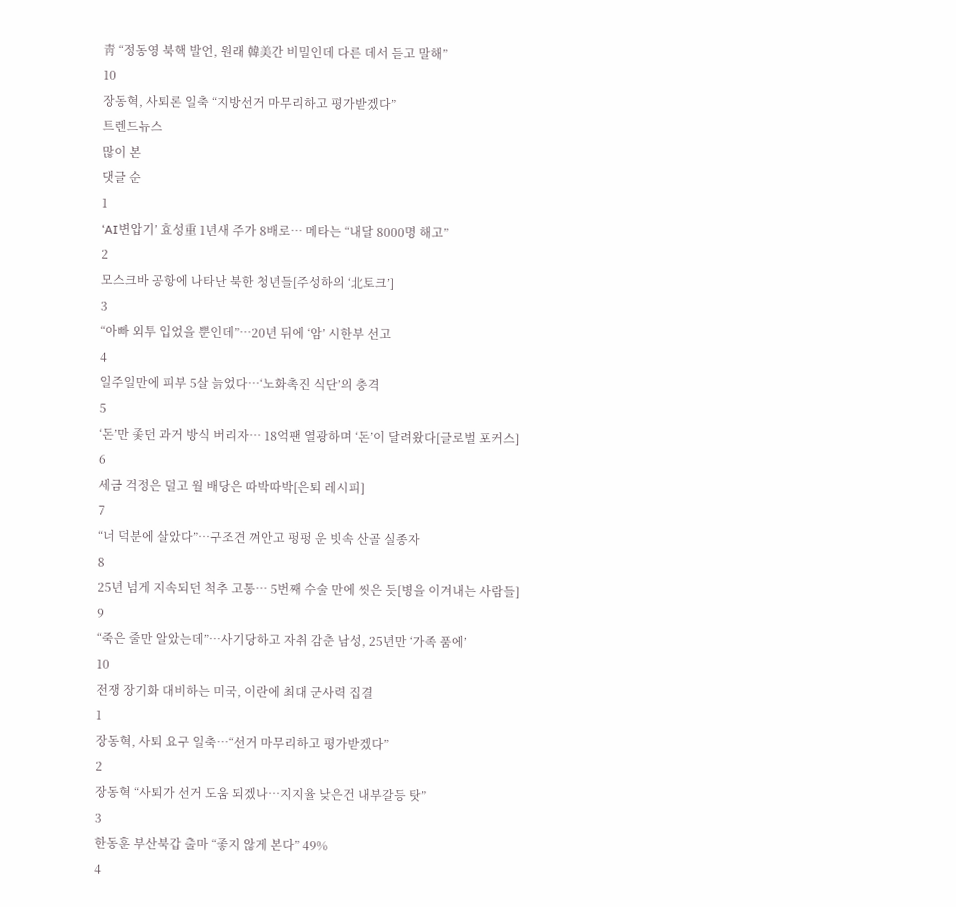靑 “정동영 북핵 발언, 원래 韓美간 비밀인데 다른 데서 듣고 말해”
10
장동혁, 사퇴론 일축 “지방선거 마무리하고 평가받겠다”
트렌드뉴스
많이 본
댓글 순
1
‘AI변압기’ 효성重 1년새 주가 8배로… 메타는 “내달 8000명 해고”
2
모스크바 공항에 나타난 북한 청년들[주성하의 ‘北토크’]
3
“아빠 외투 입었을 뿐인데”…20년 뒤에 ‘암’ 시한부 선고
4
일주일만에 피부 5살 늙었다…‘노화촉진 식단’의 충격
5
‘돈’만 좇던 과거 방식 버리자… 18억팬 열광하며 ‘돈’이 달려왔다[글로벌 포커스]
6
세금 걱정은 덜고 월 배당은 따박따박[은퇴 레시피]
7
“너 덕분에 살았다”…구조견 껴안고 펑펑 운 빗속 산골 실종자
8
25년 넘게 지속되던 척추 고통… 5번째 수술 만에 씻은 듯[병을 이겨내는 사람들]
9
“죽은 줄만 알았는데”…사기당하고 자취 감춘 남성, 25년만 ‘가족 품에’
10
전쟁 장기화 대비하는 미국, 이란에 최대 군사력 집결
1
장동혁, 사퇴 요구 일축…“선거 마무리하고 평가받겠다”
2
장동혁 “사퇴가 선거 도움 되겠나…지지율 낮은건 내부갈등 탓”
3
한동훈 부산북갑 출마 “좋지 않게 본다” 49%
4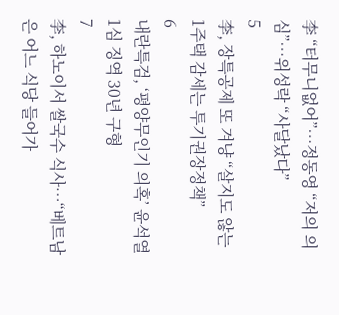李 “터무니없어”…정동영 “저의 의심”…위성락 “사달났다”
5
李, 장특공제 또 겨냥 “살지도 않는 1주택 감세는 투기권장정책”
6
내란특검, ‘평양무인기 의혹’ 윤석열 1심 징역 30년 구형
7
李, 하노이서 쌀국수 식사…“베트남은 어느 식당 들어가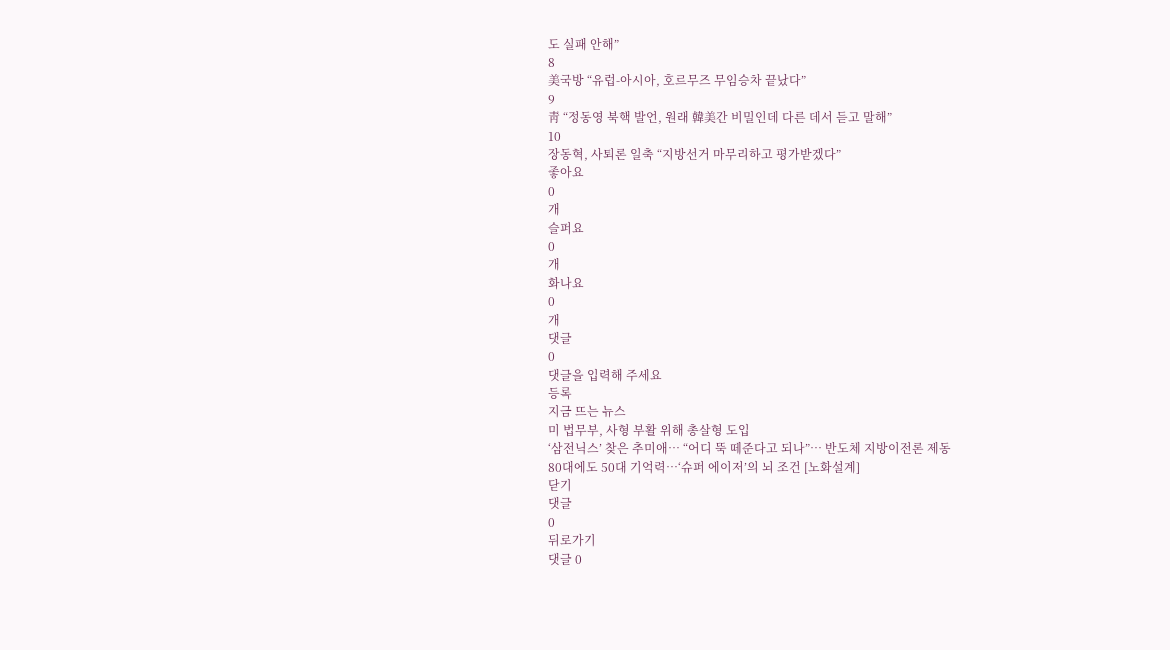도 실패 안해”
8
美국방 “유럽-아시아, 호르무즈 무임승차 끝났다”
9
靑 “정동영 북핵 발언, 원래 韓美간 비밀인데 다른 데서 듣고 말해”
10
장동혁, 사퇴론 일축 “지방선거 마무리하고 평가받겠다”
좋아요
0
개
슬퍼요
0
개
화나요
0
개
댓글
0
댓글을 입력해 주세요
등록
지금 뜨는 뉴스
미 법무부, 사형 부활 위해 총살형 도입
‘삼전닉스’ 찾은 추미애… “어디 뚝 떼준다고 되나”… 반도체 지방이전론 제동
80대에도 50대 기억력…‘슈퍼 에이저’의 뇌 조건 [노화설계]
닫기
댓글
0
뒤로가기
댓글 0